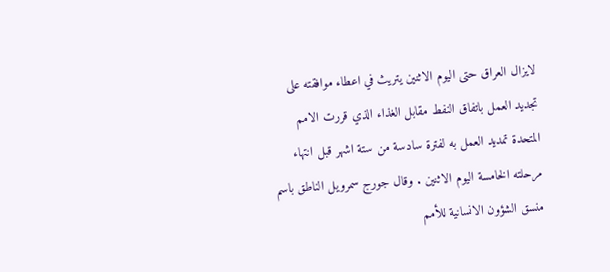لايزال العراق حتى اليوم الاثنين يتريث في اعطاء موافقته على تجديد العمل باتفاق النفط مقابل الغذاء الذي قررت الامم المتحدة تمديد العمل به لفترة سادسة من ستة اشهر قبل انتهاء مرحلته الخامسة اليوم الاثنين . وقال جورج سمرويل الناطق باسم منسق الشؤون الانسانية للأمم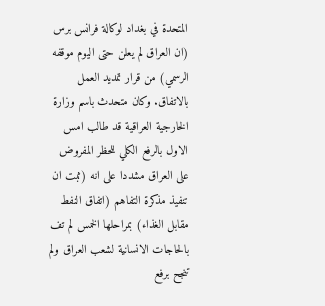المتحدة في بغداد لوكالة فرانس برس (ان العراق لم يعلن حتى اليوم موقفه الرسمي) من قرار تمديد العمل بالاتفاق. وكان متحدث باسم وزارة الخارجية العراقية قد طالب امس الاول بالرفع الكلي للحظر المفروض على العراق مشددا على انه (ثبت ان تنفيذ مذكرة التفاهم (اتفاق النفط مقابل الغذاء) بمراحلها الخمس لم تف بالحاجات الانسانية لشعب العراق ولم تنجح برفع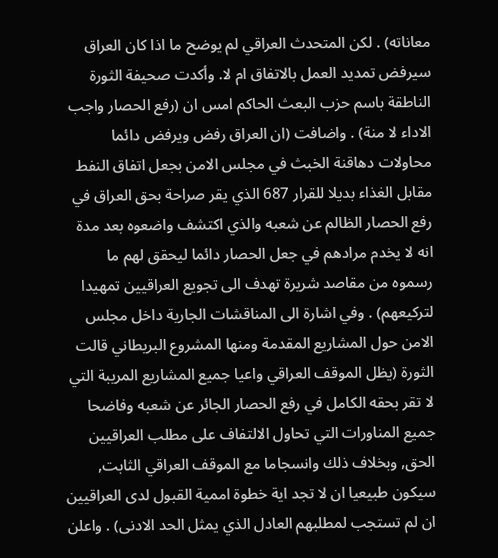معاناته) . لكن المتحدث العراقي لم يوضح ما اذا كان العراق سيرفض تمديد العمل بالاتفاق ام لا. وأكدت صحيفة الثورة الناطقة باسم حزب البعث الحاكم امس ان (رفع الحصار واجب الاداء لا منة) . واضافت (ان العراق رفض ويرفض دائما محاولات دهاقنة الخبث في مجلس الامن بجعل اتفاق النفط مقابل الغذاء بديلا للقرار 687 الذي يقر صراحة بحق العراق في رفع الحصار الظالم عن شعبه والذي اكتشف واضعوه بعد مدة انه لا يخدم مرادهم في جعل الحصار دائما ليحقق لهم ما رسموه من مقاصد شريرة تهدف الى تجويع العراقيين تمهيدا لتركيعهم) . وفي اشارة الى المناقشات الجارية داخل مجلس الامن حول المشاريع المقدمة ومنها المشروع البريطاني قالت الثورة (يظل الموقف العراقي واعيا جميع المشاريع المريبة التي لا تقر بحقه الكامل في رفع الحصار الجائر عن شعبه وفاضحا جميع المناورات التي تحاول الالتفاف على مطلب العراقيين الحق, وبخلاف ذلك وانسجاما مع الموقف العراقي الثابت, سيكون طبيعيا ان لا تجد اية خطوة اممية القبول لدى العراقيين ان لم تستجب لمطلبهم العادل الذي يمثل الحد الادنى) . واعلن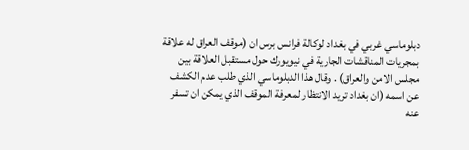دبلوماسي غربي في بغداد لوكالة فرانس برس ان (موقف العراق له علاقة بمجريات المناقشات الجارية في نيويورك حول مستقبل العلاقة بين مجلس الامن والعراق) . وقال هذا الدبلوماسي الذي طلب عدم الكشف عن اسمه (ان بغداد تريد الانتظار لمعرفة الموقف الذي يمكن ان تسفر عنه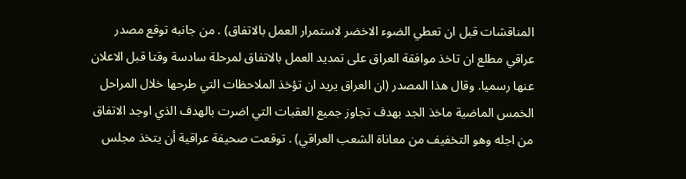المناقشات قبل ان تعطي الضوء الاخضر لاستمرار العمل بالاتفاق) . من جانبه توقع مصدر عراقي مطلع ان تاخذ موافقة العراق على تمديد العمل بالاتفاق لمرحلة سادسة وقتا قبل الاعلان عنها رسميا. وقال هذا المصدر (ان العراق يريد ان تؤخذ الملاحظات التي طرحها خلال المراحل الخمس الماضية ماخذ الجد بهدف تجاوز جميع العقبات التي اضرت بالهدف الذي اوجد الاتفاق من اجله وهو التخفيف من معاناة الشعب العراقي) . توقعت صحيفة عراقية أن يتخذ مجلس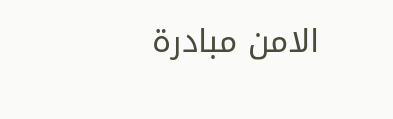الامن مبادرة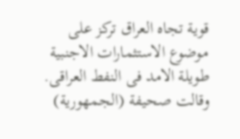قوية تجاه العراق تركز على موضوع الاستثمارات الاجنبية طويلة الامد فى النفط العراقى. وقالت صحيفة (الجمهورية)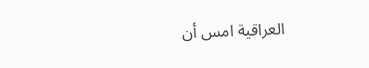العراقية امس أن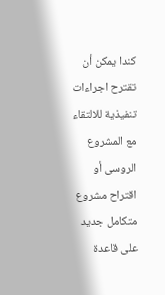كندا يمكن أن تقترح اجراءات تنفيذية للالتقاء مع المشروع الروسى أو اقتراح مشروع متكامل جديد على قاعدة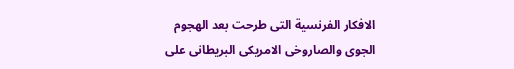الافكار الفرنسية التى طرحت بعد الهجوم الجوى والصاروخى الامريكى البريطانى على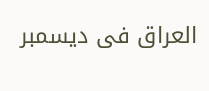العراق فى ديسمبر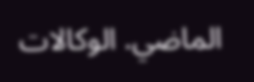الماضي. الوكالات